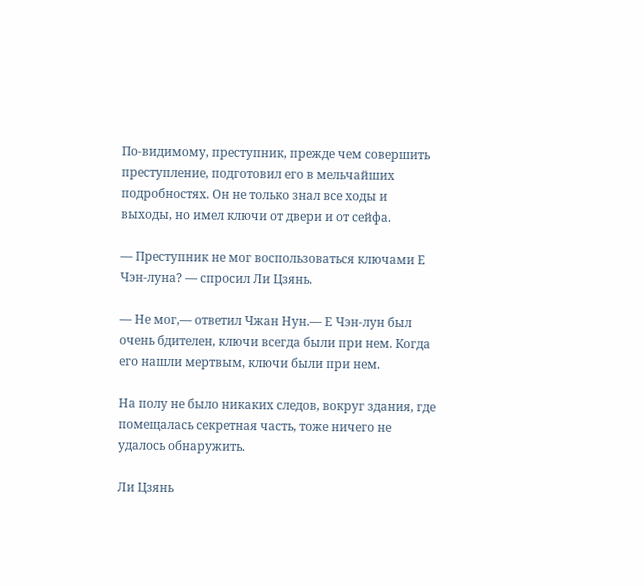По-видимому, преступник, прежде чем совершить преступление, подготовил его в мельчайших подробностях. Он не только знал все ходы и выходы, но имел ключи от двери и от сейфа.

— Преступник не мог воспользоваться ключами Е Чэн-луна? — спросил Ли Цзянь.

— Не мог,— ответил Чжан Нун.— Е Чэн-лун был очень бдителен, ключи всегда были при нем. Когда его нашли мертвым, ключи были при нем.

На полу не было никаких следов, вокруг здания, где помещалась секретная часть, тоже ничего не удалось обнаружить.

Ли Цзянь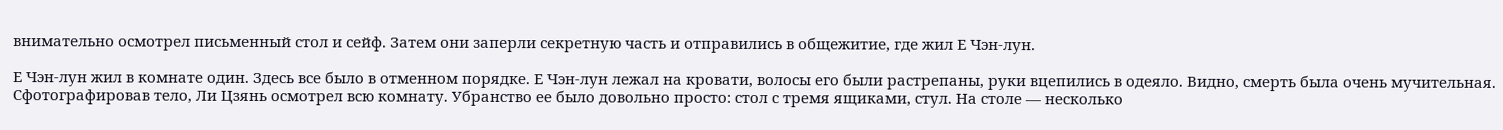внимательно осмотрел письменный стол и сейф. Затем они заперли секретную часть и отправились в общежитие, где жил Е Чэн-лун.

Е Чэн-лун жил в комнате один. Здесь все было в отменном порядке. Е Чэн-лун лежал на кровати, волосы его были растрепаны, руки вцепились в одеяло. Видно, смерть была очень мучительная. Сфотографировав тело, Ли Цзянь осмотрел всю комнату. Убранство ее было довольно просто: стол с тремя ящиками, стул. На столе — несколько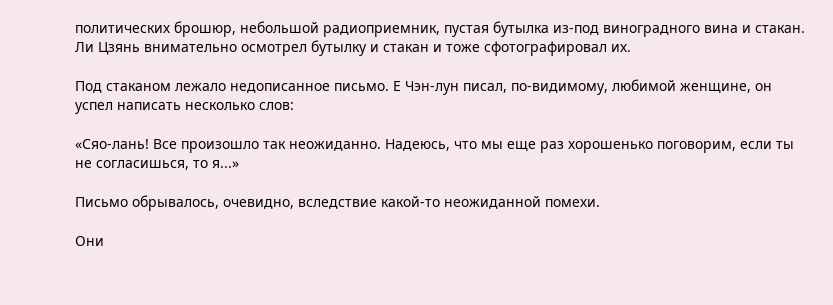политических брошюр, небольшой радиоприемник, пустая бутылка из-под виноградного вина и стакан. Ли Цзянь внимательно осмотрел бутылку и стакан и тоже сфотографировал их.

Под стаканом лежало недописанное письмо. Е Чэн-лун писал, по-видимому, любимой женщине, он успел написать несколько слов:

«Сяо-лань! Все произошло так неожиданно. Надеюсь, что мы еще раз хорошенько поговорим, если ты не согласишься, то я...»

Письмо обрывалось, очевидно, вследствие какой-то неожиданной помехи.

Они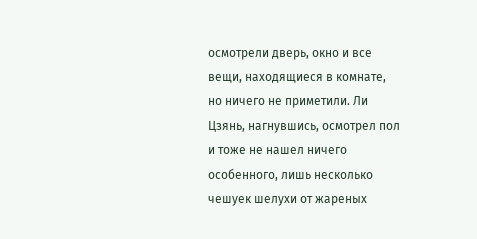осмотрели дверь, окно и все вещи, находящиеся в комнате, но ничего не приметили. Ли Цзянь, нагнувшись, осмотрел пол и тоже не нашел ничего особенного, лишь несколько чешуек шелухи от жареных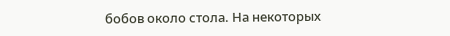бобов около стола. На некоторых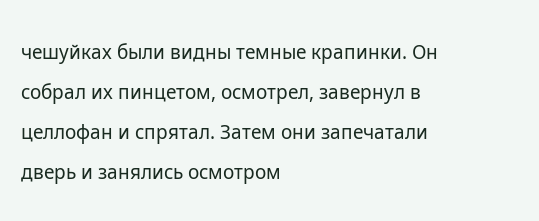чешуйках были видны темные крапинки. Он собрал их пинцетом, осмотрел, завернул в целлофан и спрятал. Затем они запечатали дверь и занялись осмотром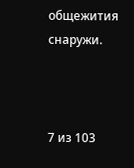общежития снаружи.



7 из 103